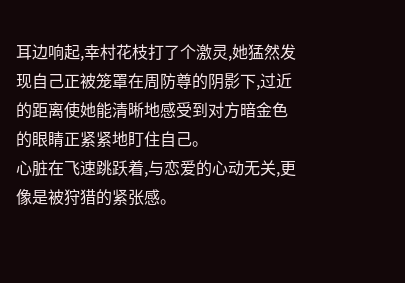耳边响起,幸村花枝打了个激灵,她猛然发现自己正被笼罩在周防尊的阴影下,过近的距离使她能清晰地感受到对方暗金色的眼睛正紧紧地盯住自己。
心脏在飞速跳跃着,与恋爱的心动无关,更像是被狩猎的紧张感。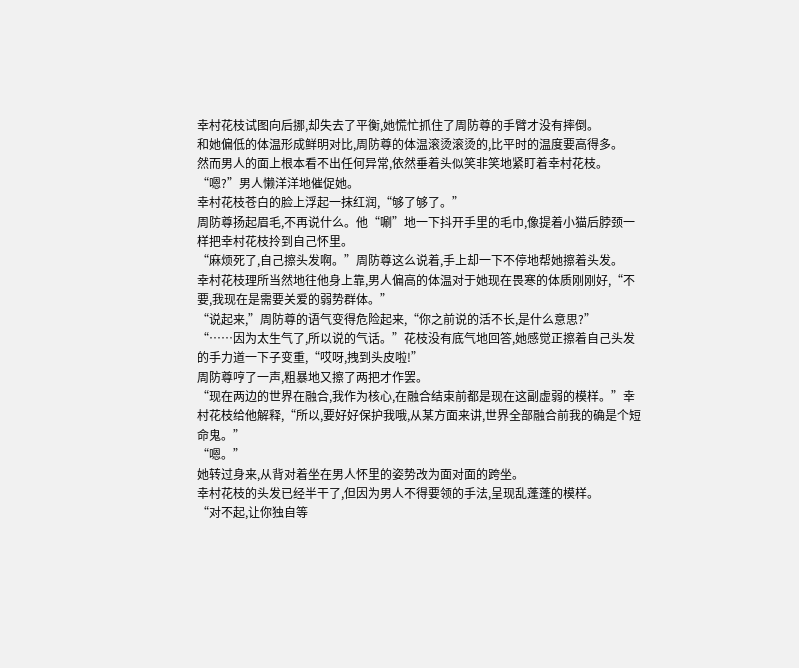幸村花枝试图向后挪,却失去了平衡,她慌忙抓住了周防尊的手臂才没有摔倒。
和她偏低的体温形成鲜明对比,周防尊的体温滚烫滚烫的,比平时的温度要高得多。
然而男人的面上根本看不出任何异常,依然垂着头似笑非笑地紧盯着幸村花枝。
“嗯?”男人懒洋洋地催促她。
幸村花枝苍白的脸上浮起一抹红润,“够了够了。”
周防尊扬起眉毛,不再说什么。他“唰”地一下抖开手里的毛巾,像提着小猫后脖颈一样把幸村花枝拎到自己怀里。
“麻烦死了,自己擦头发啊。”周防尊这么说着,手上却一下不停地帮她擦着头发。
幸村花枝理所当然地往他身上靠,男人偏高的体温对于她现在畏寒的体质刚刚好,“不要,我现在是需要关爱的弱势群体。”
“说起来,”周防尊的语气变得危险起来,“你之前说的活不长,是什么意思?”
“……因为太生气了,所以说的气话。”花枝没有底气地回答,她感觉正擦着自己头发的手力道一下子变重,“哎呀,拽到头皮啦!”
周防尊哼了一声,粗暴地又擦了两把才作罢。
“现在两边的世界在融合,我作为核心,在融合结束前都是现在这副虚弱的模样。”幸村花枝给他解释,“所以,要好好保护我哦,从某方面来讲,世界全部融合前我的确是个短命鬼。”
“嗯。”
她转过身来,从背对着坐在男人怀里的姿势改为面对面的跨坐。
幸村花枝的头发已经半干了,但因为男人不得要领的手法,呈现乱蓬蓬的模样。
“对不起,让你独自等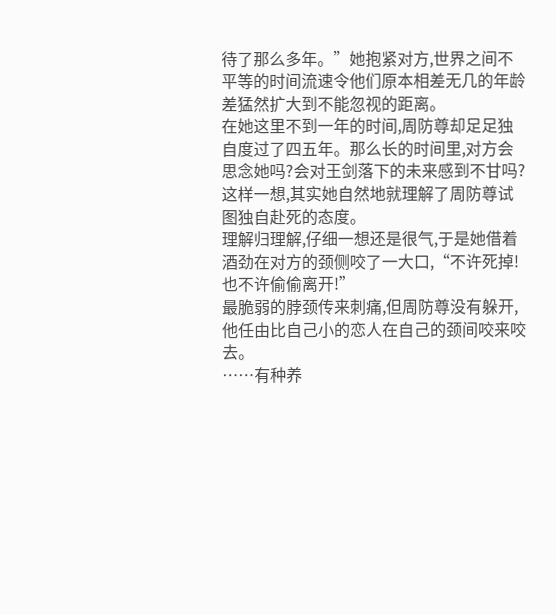待了那么多年。”她抱紧对方,世界之间不平等的时间流速令他们原本相差无几的年龄差猛然扩大到不能忽视的距离。
在她这里不到一年的时间,周防尊却足足独自度过了四五年。那么长的时间里,对方会思念她吗?会对王剑落下的未来感到不甘吗?
这样一想,其实她自然地就理解了周防尊试图独自赴死的态度。
理解归理解,仔细一想还是很气,于是她借着酒劲在对方的颈侧咬了一大口,“不许死掉!也不许偷偷离开!”
最脆弱的脖颈传来刺痛,但周防尊没有躲开,他任由比自己小的恋人在自己的颈间咬来咬去。
……有种养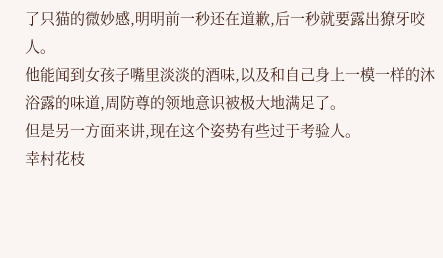了只猫的微妙感,明明前一秒还在道歉,后一秒就要露出獠牙咬人。
他能闻到女孩子嘴里淡淡的酒味,以及和自己身上一模一样的沐浴露的味道,周防尊的领地意识被极大地满足了。
但是另一方面来讲,现在这个姿势有些过于考验人。
幸村花枝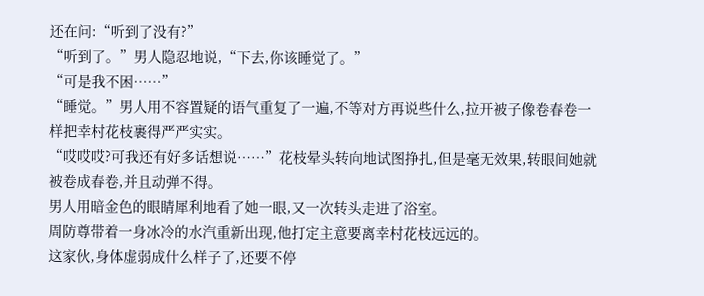还在问:“听到了没有?”
“听到了。”男人隐忍地说,“下去,你该睡觉了。”
“可是我不困……”
“睡觉。”男人用不容置疑的语气重复了一遍,不等对方再说些什么,拉开被子像卷春卷一样把幸村花枝裹得严严实实。
“哎哎哎?可我还有好多话想说……”花枝晕头转向地试图挣扎,但是毫无效果,转眼间她就被卷成春卷,并且动弹不得。
男人用暗金色的眼睛犀利地看了她一眼,又一次转头走进了浴室。
周防尊带着一身冰冷的水汽重新出现,他打定主意要离幸村花枝远远的。
这家伙,身体虚弱成什么样子了,还要不停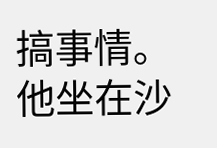搞事情。
他坐在沙